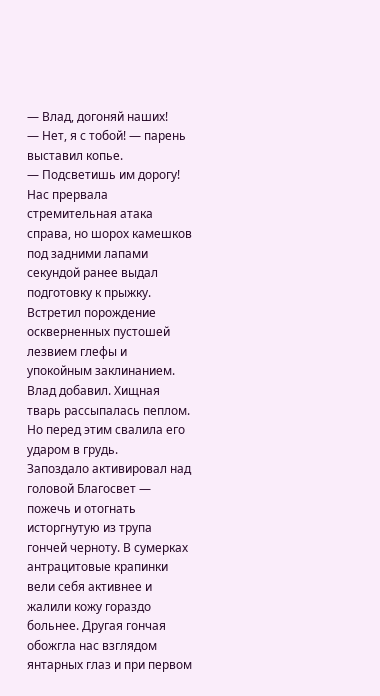— Влад, догоняй наших!
— Нет, я с тобой! — парень выставил копье.
— Подсветишь им дорогу!
Нас прервала стремительная атака справа, но шорох камешков под задними лапами секундой ранее выдал подготовку к прыжку. Встретил порождение оскверненных пустошей лезвием глефы и упокойным заклинанием. Влад добавил. Хищная тварь рассыпалась пеплом. Но перед этим свалила его ударом в грудь.
Запоздало активировал над головой Благосвет — пожечь и отогнать исторгнутую из трупа гончей черноту. В сумерках антрацитовые крапинки вели себя активнее и жалили кожу гораздо больнее. Другая гончая обожгла нас взглядом янтарных глаз и при первом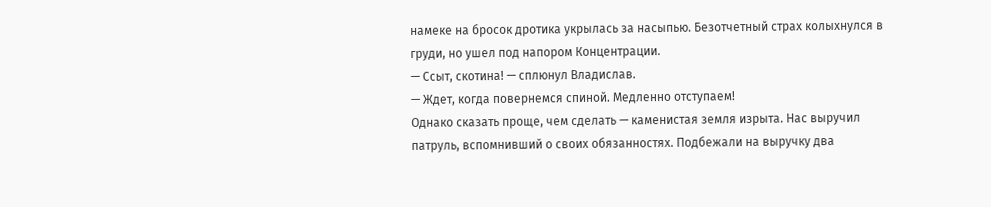намеке на бросок дротика укрылась за насыпью. Безотчетный страх колыхнулся в груди, но ушел под напором Концентрации.
— Ссыт, скотина! — сплюнул Владислав.
— Ждет, когда повернемся спиной. Медленно отступаем!
Однако сказать проще, чем сделать — каменистая земля изрыта. Нас выручил патруль, вспомнивший о своих обязанностях. Подбежали на выручку два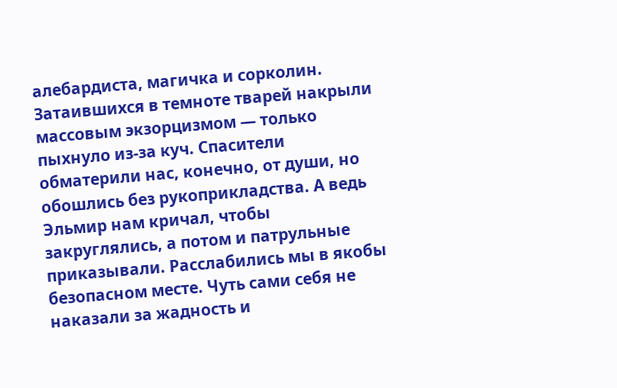алебардиста, магичка и сорколин. Затаившихся в темноте тварей накрыли массовым экзорцизмом — только пыхнуло из-за куч. Спасители обматерили нас, конечно, от души, но обошлись без рукоприкладства. А ведь Эльмир нам кричал, чтобы закруглялись, а потом и патрульные приказывали. Расслабились мы в якобы безопасном месте. Чуть сами себя не наказали за жадность и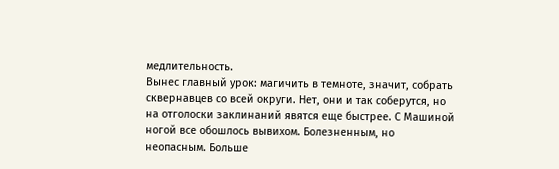медлительность.
Вынес главный урок: магичить в темноте, значит, собрать сквернавцев со всей округи. Нет, они и так соберутся, но на отголоски заклинаний явятся еще быстрее. С Машиной ногой все обошлось вывихом. Болезненным, но неопасным. Больше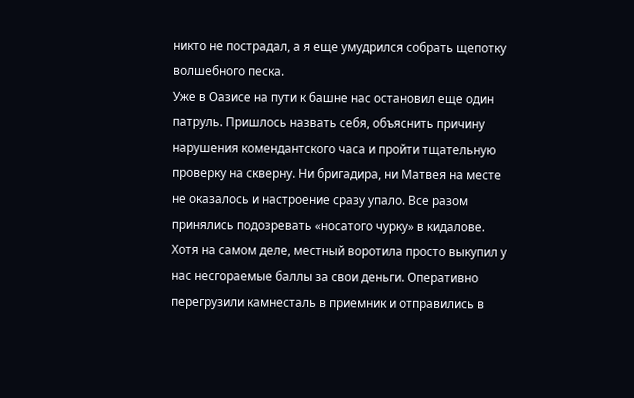никто не пострадал, а я еще умудрился собрать щепотку волшебного песка.
Уже в Оазисе на пути к башне нас остановил еще один патруль. Пришлось назвать себя, объяснить причину нарушения комендантского часа и пройти тщательную проверку на скверну. Ни бригадира, ни Матвея на месте не оказалось и настроение сразу упало. Все разом принялись подозревать «носатого чурку» в кидалове. Хотя на самом деле, местный воротила просто выкупил у нас несгораемые баллы за свои деньги. Оперативно перегрузили камнесталь в приемник и отправились в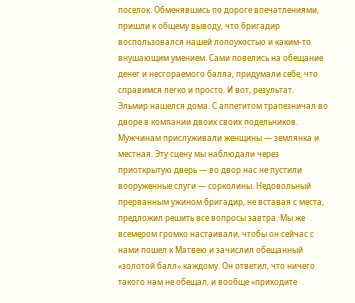поселок. Обменявшись по дороге впечатлениями, пришли к общему выводу, что бригадир воспользовался нашей лопоухостью и каким-то внушающим умением. Сами повелись на обещание денег и несгораемого балла, придумали себе, что справимся легко и просто. И вот, результат.
Эльмир нашелся дома. С аппетитом трапезничал во дворе в компании двоих своих подельников. Мужчинам прислуживали женщины — землянка и местная. Эту сцену мы наблюдали через приоткрытую дверь — во двор нас не пустили вооруженные слуги — сорколины. Недовольный прерванным ужином бригадир, не вставая с места, предложил решить все вопросы завтра. Мы же всемером громко настаивали, чтобы он сейчас с нами пошел к Матвею и зачислил обещанный «золотой балл» каждому. Он ответил, что ничего такого нам не обещал, и вообще «приходите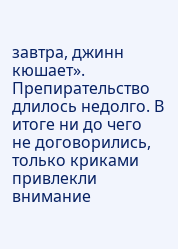завтра, джинн кюшает». Препирательство длилось недолго. В итоге ни до чего не договорились, только криками привлекли внимание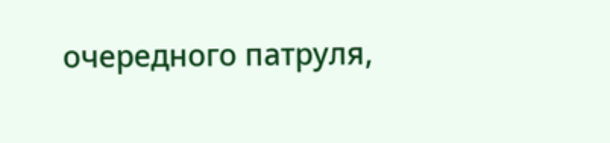очередного патруля,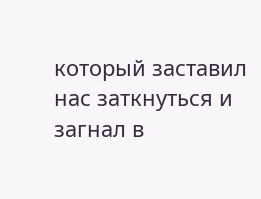который заставил нас заткнуться и загнал в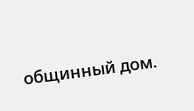общинный дом.